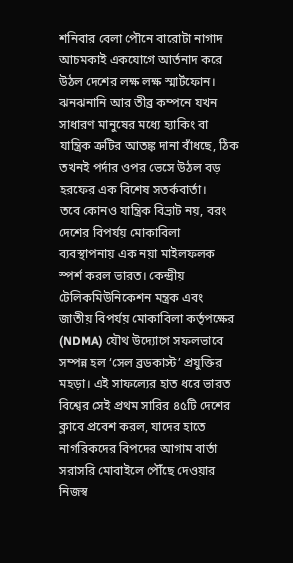শনিবার বেলা পৌনে বারোটা নাগাদ আচমকাই একযোগে আর্তনাদ করে উঠল দেশের লক্ষ লক্ষ স্মার্টফোন। ঝনঝনানি আর তীব্র কম্পনে যখন সাধারণ মানুষের মধ্যে হ্যাকিং বা যান্ত্রিক ত্রুটির আতঙ্ক দানা বাঁধছে, ঠিক তখনই পর্দার ওপর ভেসে উঠল বড় হরফের এক বিশেষ সতর্কবার্তা।
তবে কোনও যান্ত্রিক বিভ্রাট নয়, বরং দেশের বিপর্যয় মোকাবিলা ব্যবস্থাপনায় এক নয়া মাইলফলক স্পর্শ করল ভারত। কেন্দ্রীয় টেলিকমিউনিকেশন মন্ত্রক এবং জাতীয় বিপর্যয় মোকাবিলা কর্তৃপক্ষের (NDMA) যৌথ উদ্যোগে সফলভাবে সম্পন্ন হল ‘সেল ব্রডকাস্ট’ প্রযুক্তির মহড়া। এই সাফল্যের হাত ধরে ভারত বিশ্বের সেই প্রথম সারির ৪৫টি দেশের ক্লাবে প্রবেশ করল, যাদের হাতে নাগরিকদের বিপদের আগাম বার্তা সরাসরি মোবাইলে পৌঁছে দেওয়ার নিজস্ব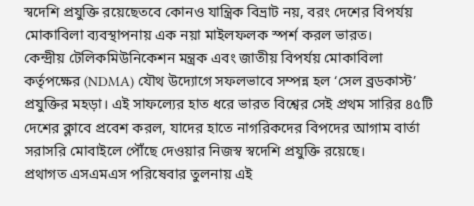স্বদেশি প্রযুক্তি রয়েছেতবে কোনও যান্ত্রিক বিভ্রাট নয়, বরং দেশের বিপর্যয় মোকাবিলা ব্যবস্থাপনায় এক নয়া মাইলফলক স্পর্শ করল ভারত।
কেন্দ্রীয় টেলিকমিউনিকেশন মন্ত্রক এবং জাতীয় বিপর্যয় মোকাবিলা কর্তৃপক্ষের (NDMA) যৌথ উদ্যোগে সফলভাবে সম্পন্ন হল ‘সেল ব্রডকাস্ট’ প্রযুক্তির মহড়া। এই সাফল্যের হাত ধরে ভারত বিশ্বের সেই প্রথম সারির ৪৫টি দেশের ক্লাবে প্রবেশ করল, যাদের হাতে নাগরিকদের বিপদের আগাম বার্তা সরাসরি মোবাইলে পৌঁছে দেওয়ার নিজস্ব স্বদেশি প্রযুক্তি রয়েছে।
প্রথাগত এসএমএস পরিষেবার তুলনায় এই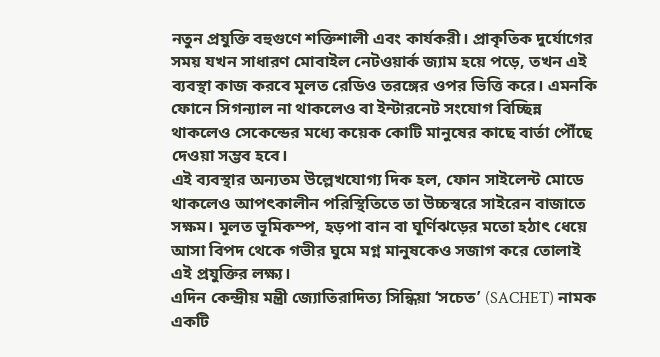নতুন প্রযুক্তি বহুগুণে শক্তিশালী এবং কার্যকরী। প্রাকৃতিক দুর্যোগের সময় যখন সাধারণ মোবাইল নেটওয়ার্ক জ্যাম হয়ে পড়ে, তখন এই ব্যবস্থা কাজ করবে মূলত রেডিও তরঙ্গের ওপর ভিত্তি করে। এমনকি ফোনে সিগন্যাল না থাকলেও বা ইন্টারনেট সংযোগ বিচ্ছিন্ন থাকলেও সেকেন্ডের মধ্যে কয়েক কোটি মানুষের কাছে বার্তা পৌঁছে দেওয়া সম্ভব হবে।
এই ব্যবস্থার অন্যতম উল্লেখযোগ্য দিক হল, ফোন সাইলেন্ট মোডে থাকলেও আপৎকালীন পরিস্থিতিতে তা উচ্চস্বরে সাইরেন বাজাতে সক্ষম। মূলত ভূমিকম্প, হড়পা বান বা ঘূর্ণিঝড়ের মতো হঠাৎ ধেয়ে আসা বিপদ থেকে গভীর ঘুমে মগ্ন মানুষকেও সজাগ করে তোলাই এই প্রযুক্তির লক্ষ্য।
এদিন কেন্দ্রীয় মন্ত্রী জ্যোতিরাদিত্য সিন্ধিয়া ‘সচেত’ (SACHET) নামক একটি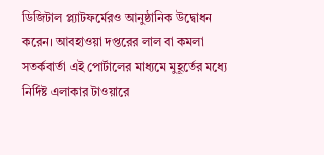ডিজিটাল প্ল্যাটফর্মেরও আনুষ্ঠানিক উদ্বোধন করেন। আবহাওয়া দপ্তরের লাল বা কমলা সতর্কবার্তা এই পোর্টালের মাধ্যমে মুহূর্তের মধ্যে নির্দিষ্ট এলাকার টাওয়ারে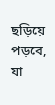ছড়িয়ে পড়বে, যা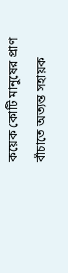কয়েক কোটি মানুষের প্রাণ বাঁচাতে অত্যন্ত সহায়ক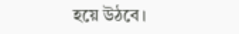হয়ে উঠবে।